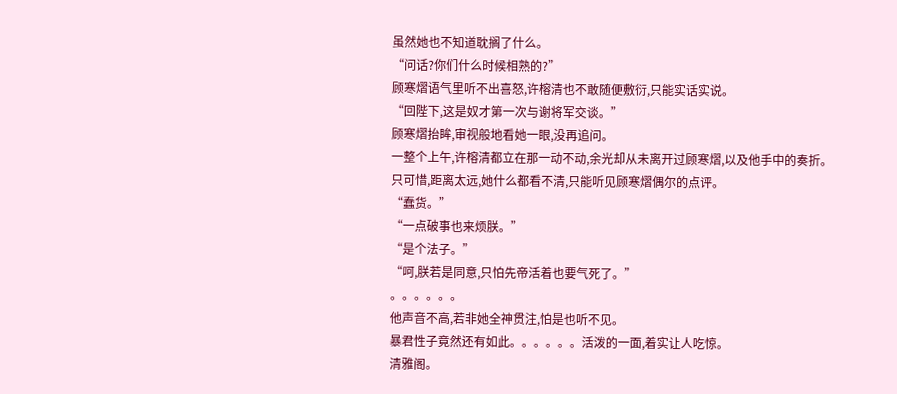虽然她也不知道耽搁了什么。
“问话?你们什么时候相熟的?”
顾寒熠语气里听不出喜怒,许榕清也不敢随便敷衍,只能实话实说。
“回陛下,这是奴才第一次与谢将军交谈。”
顾寒熠抬眸,审视般地看她一眼,没再追问。
一整个上午,许榕清都立在那一动不动,余光却从未离开过顾寒熠,以及他手中的奏折。
只可惜,距离太远,她什么都看不清,只能听见顾寒熠偶尔的点评。
“蠢货。”
“一点破事也来烦朕。”
“是个法子。”
“呵,朕若是同意,只怕先帝活着也要气死了。”
。。。。。。
他声音不高,若非她全神贯注,怕是也听不见。
暴君性子竟然还有如此。。。。。。活泼的一面,着实让人吃惊。
清雅阁。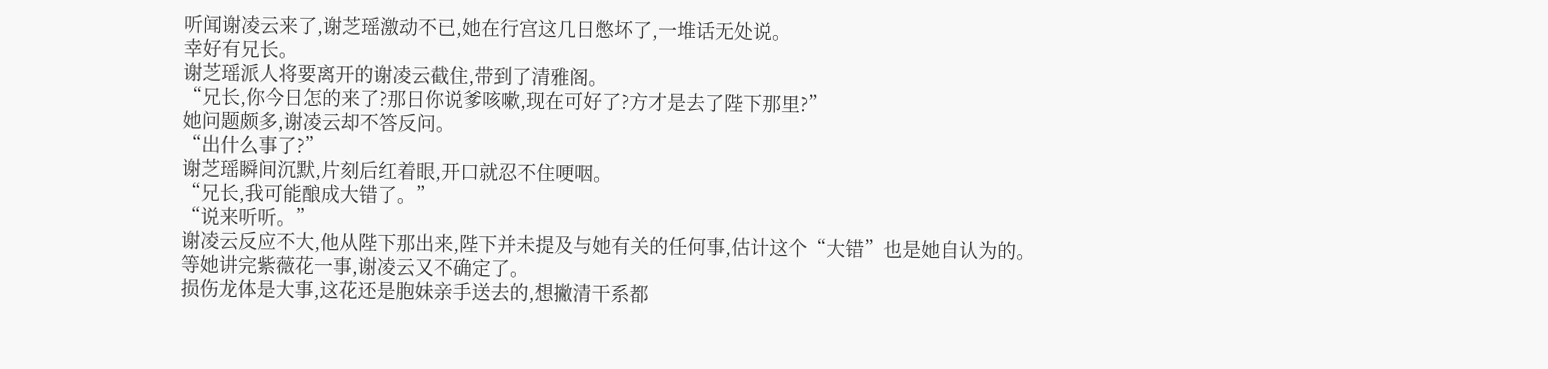听闻谢凌云来了,谢芝瑶激动不已,她在行宫这几日憋坏了,一堆话无处说。
幸好有兄长。
谢芝瑶派人将要离开的谢凌云截住,带到了清雅阁。
“兄长,你今日怎的来了?那日你说爹咳嗽,现在可好了?方才是去了陛下那里?”
她问题颇多,谢凌云却不答反问。
“出什么事了?”
谢芝瑶瞬间沉默,片刻后红着眼,开口就忍不住哽咽。
“兄长,我可能酿成大错了。”
“说来听听。”
谢凌云反应不大,他从陛下那出来,陛下并未提及与她有关的任何事,估计这个“大错”也是她自认为的。
等她讲完紫薇花一事,谢凌云又不确定了。
损伤龙体是大事,这花还是胞妹亲手送去的,想撇清干系都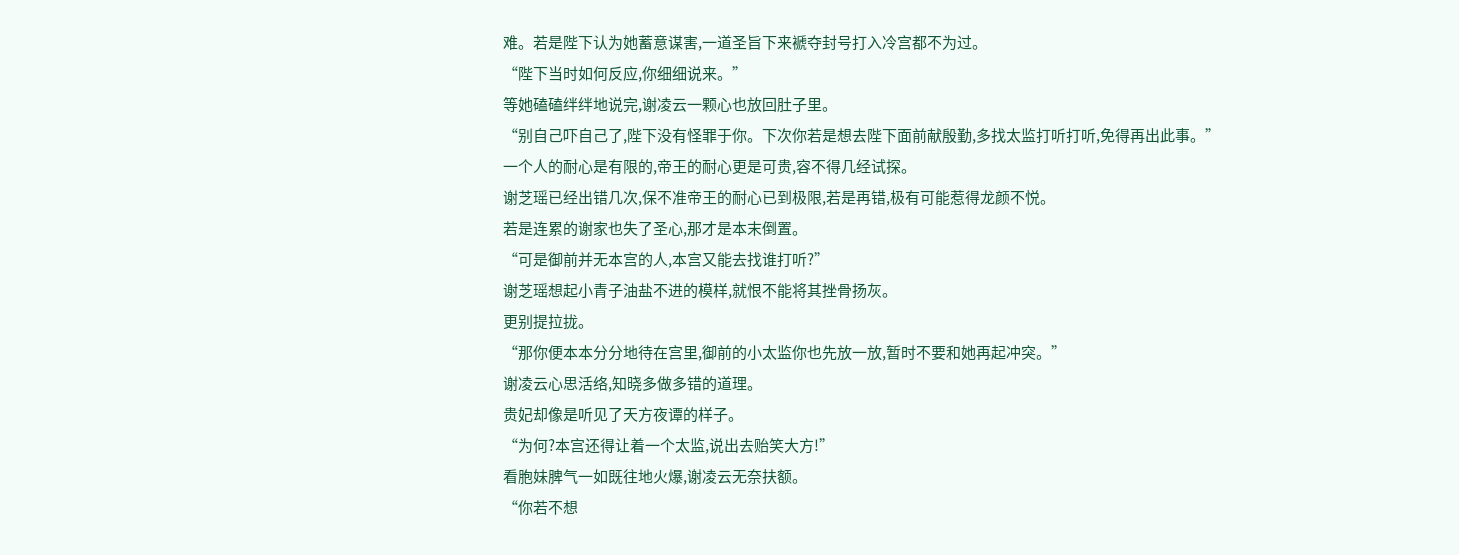难。若是陛下认为她蓄意谋害,一道圣旨下来褫夺封号打入冷宫都不为过。
“陛下当时如何反应,你细细说来。”
等她磕磕绊绊地说完,谢凌云一颗心也放回肚子里。
“别自己吓自己了,陛下没有怪罪于你。下次你若是想去陛下面前献殷勤,多找太监打听打听,免得再出此事。”
一个人的耐心是有限的,帝王的耐心更是可贵,容不得几经试探。
谢芝瑶已经出错几次,保不准帝王的耐心已到极限,若是再错,极有可能惹得龙颜不悦。
若是连累的谢家也失了圣心,那才是本末倒置。
“可是御前并无本宫的人,本宫又能去找谁打听?”
谢芝瑶想起小青子油盐不进的模样,就恨不能将其挫骨扬灰。
更别提拉拢。
“那你便本本分分地待在宫里,御前的小太监你也先放一放,暂时不要和她再起冲突。”
谢凌云心思活络,知晓多做多错的道理。
贵妃却像是听见了天方夜谭的样子。
“为何?本宫还得让着一个太监,说出去贻笑大方!”
看胞妹脾气一如既往地火爆,谢凌云无奈扶额。
“你若不想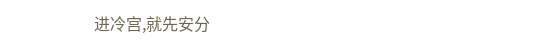进冷宫,就先安分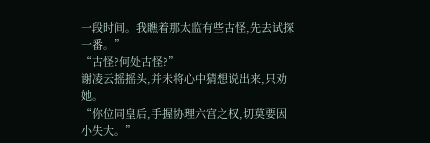一段时间。我瞧着那太监有些古怪,先去试探一番。”
“古怪?何处古怪?”
谢凌云摇摇头,并未将心中猜想说出来,只劝她。
“你位同皇后,手握协理六宫之权,切莫要因小失大。”